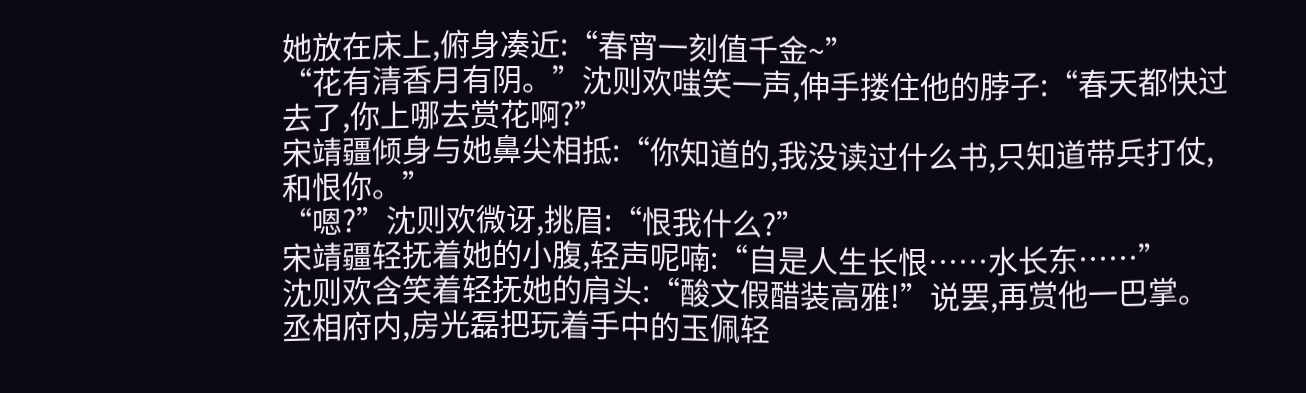她放在床上,俯身凑近:“春宵一刻值千金~”
“花有清香月有阴。”沈则欢嗤笑一声,伸手搂住他的脖子:“春天都快过去了,你上哪去赏花啊?”
宋靖疆倾身与她鼻尖相抵:“你知道的,我没读过什么书,只知道带兵打仗,和恨你。”
“嗯?”沈则欢微讶,挑眉:“恨我什么?”
宋靖疆轻抚着她的小腹,轻声呢喃:“自是人生长恨……水长东……”
沈则欢含笑着轻抚她的肩头:“酸文假醋装高雅!”说罢,再赏他一巴掌。
丞相府内,房光磊把玩着手中的玉佩轻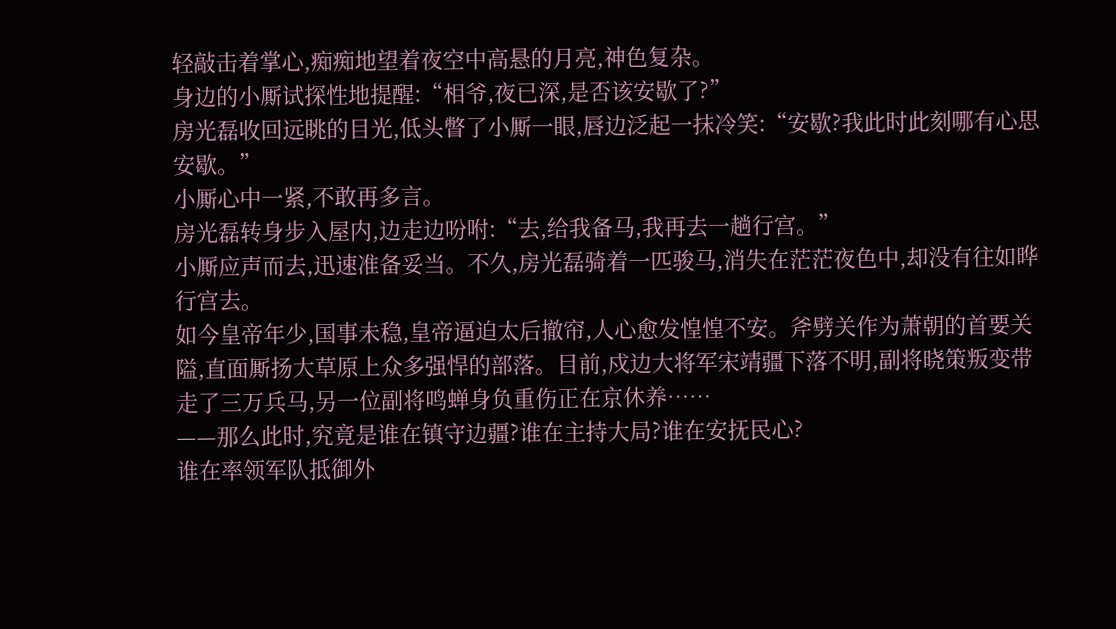轻敲击着掌心,痴痴地望着夜空中高悬的月亮,神色复杂。
身边的小厮试探性地提醒:“相爷,夜已深,是否该安歇了?”
房光磊收回远眺的目光,低头瞥了小厮一眼,唇边泛起一抹冷笑:“安歇?我此时此刻哪有心思安歇。”
小厮心中一紧,不敢再多言。
房光磊转身步入屋内,边走边吩咐:“去,给我备马,我再去一趟行宫。”
小厮应声而去,迅速准备妥当。不久,房光磊骑着一匹骏马,消失在茫茫夜色中,却没有往如晔行宫去。
如今皇帝年少,国事未稳,皇帝逼迫太后撤帘,人心愈发惶惶不安。斧劈关作为萧朝的首要关隘,直面厮扬大草原上众多强悍的部落。目前,戍边大将军宋靖疆下落不明,副将晓策叛变带走了三万兵马,另一位副将鸣蝉身负重伤正在京休养……
——那么此时,究竟是谁在镇守边疆?谁在主持大局?谁在安抚民心?
谁在率领军队抵御外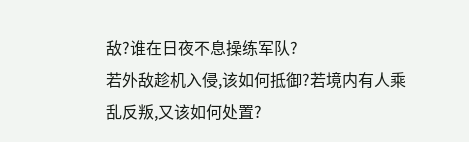敌?谁在日夜不息操练军队?
若外敌趁机入侵,该如何抵御?若境内有人乘乱反叛,又该如何处置?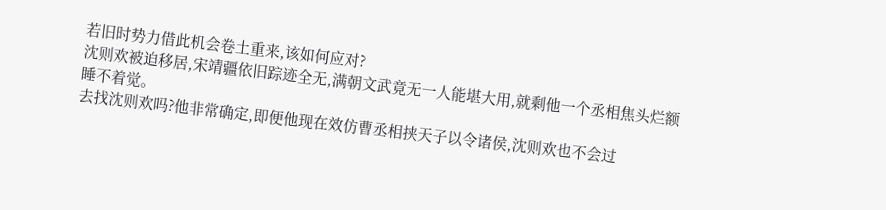若旧时势力借此机会卷土重来,该如何应对?
沈则欢被迫移居,宋靖疆依旧踪迹全无,满朝文武竟无一人能堪大用,就剩他一个丞相焦头烂额睡不着觉。
去找沈则欢吗?他非常确定,即便他现在效仿曹丞相挟天子以令诸侯,沈则欢也不会过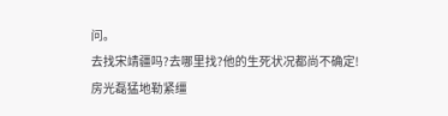问。
去找宋靖疆吗?去哪里找?他的生死状况都尚不确定!
房光磊猛地勒紧缰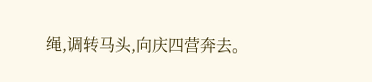绳,调转马头,向庆四营奔去。